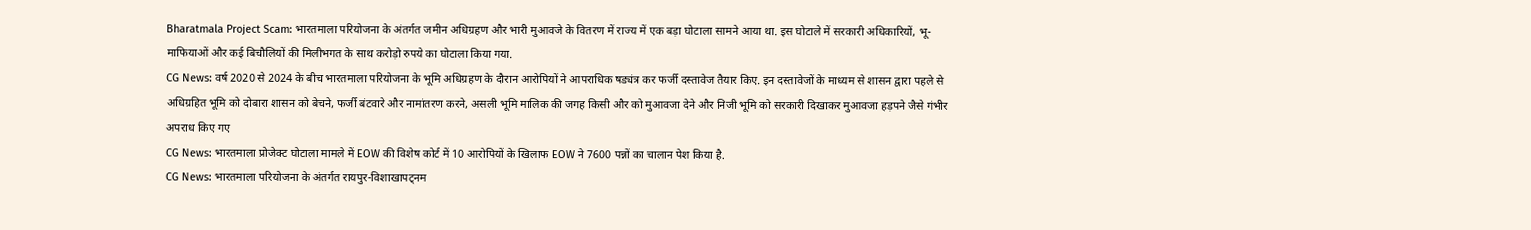Bharatmala Project Scam: भारतमाला परियोजना के अंतर्गत जमीन अधिग्रहण और भारी मुआवजे के वितरण में राज्य में एक बड़ा घोटाला सामने आया था. इस घोटाले में सरकारी अधिकारियों, भू-माफियाओं और कई बिचौलियों की मिलीभगत के साथ करोड़ो रुपये का घोटाला किया गया.
CG News: वर्ष 2020 से 2024 के बीच भारतमाला परियोजना के भूमि अधिग्रहण के दौरान आरोपियों ने आपराधिक षड्यंत्र कर फर्जी दस्तावेज तैयार किए. इन दस्तावेजों के माध्यम से शासन द्वारा पहले से अधिग्रहित भूमि को दोबारा शासन को बेचने, फर्जी बंटवारे और नामांतरण करने, असली भूमि मालिक की जगह किसी और को मुआवजा देने और निजी भूमि को सरकारी दिखाकर मुआवजा हड़पने जैसे गंभीर अपराध किए गए
CG News: भारतमाला प्रोजेक्ट घोटाला मामले में EOW की विशेष कोर्ट में 10 आरोपियों के खिलाफ EOW ने 7600 पन्नों का चालान पेश किया है.
CG News: भारतमाला परियोजना के अंतर्गत रायपुर-विशाखापट्नम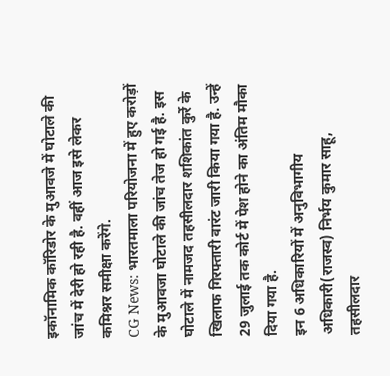इकॉनामिक कॉरिडोर के मुआवजे में घोटाले की जांच में देरी हो रही है. वहीं आज इसे लेकर कमिश्नर समीक्षा करेंगे.
CG News: भारतमाला परियोजना में हुए करोड़ों के मुआवजा घोटाले की जांच तेज हो गई है. इस घोटाले में नामजद तहसीलदार शशिकांत कुर्रे के खिलाफ गिरफ्तारी वारंट जारी किया गया है. उन्हें 29 जुलाई तक कोर्ट में पेश होने का अंतिम मौका दिया गया है.
इन 6 अधिकारियों में अनुविभागीय अधिकारी(राजस्व) निर्भय कुमार साहू, तहसीलदार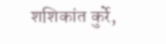शशिकांत कुर्रे,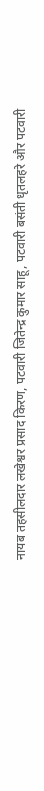नायब तहसीलदार लखेश्वर प्रसाद किरण, पटवारी जितेन्द्र कुमार साहू, पटवारी बसंती धृतलहरे और पटवारी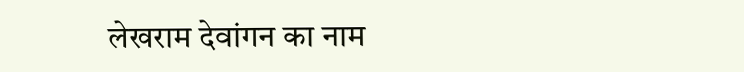लेखराम देवांगन का नाम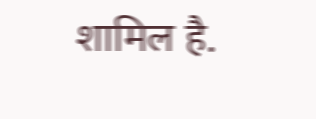शामिल है.